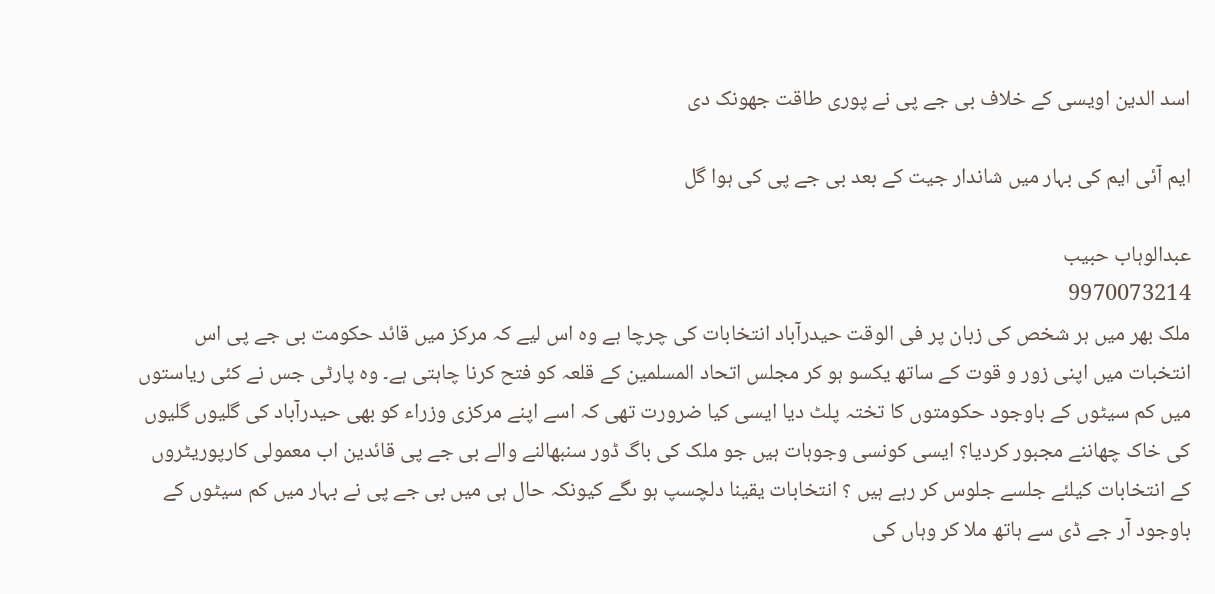اسد الدین اویسی کے خلاف بی جے پی نے پوری طاقت جھونک دی

ایم آئی ایم کی بہار میں شاندار جیت کے بعد بی جے پی کی ہوا گل

عبدالوہاب حبیب
9970073214
ملک بھر میں ہر شخص کی زبان پر فی الوقت حیدرآباد انتخابات کی چرچا ہے وہ اس لیے کہ مرکز میں قائد حکومت بی جے پی اس انتخبات میں اپنی زور و قوت کے ساتھ یکسو ہو کر مجلس اتحاد المسلمین کے قلعہ کو فتح کرنا چاہتی ہے۔ وہ پارٹی جس نے کئی ریاستوں میں کم سیٹوں کے باوجود حکومتوں کا تختہ پلٹ دیا ایسی کیا ضرورت تھی کہ اسے اپنے مرکزی وزراء کو بھی حیدرآباد کی گلیوں گلیوں کی خاک چھاننے مجبور کردیا؟ ایسی کونسی وجوہات ہیں جو ملک کی باگ ڈور سنبھالنے والے بی جے پی قائدین اب معمولی کارپوریٹروں کے انتخابات کیلئے جلسے جلوس کر رہے ہیں ؟ انتخابات یقینا دلچسپ ہو ںگے کیونکہ حال ہی میں بی جے پی نے بہار میں کم سیٹوں کے باوجود آر جے ڈی سے ہاتھ ملا کر وہاں کی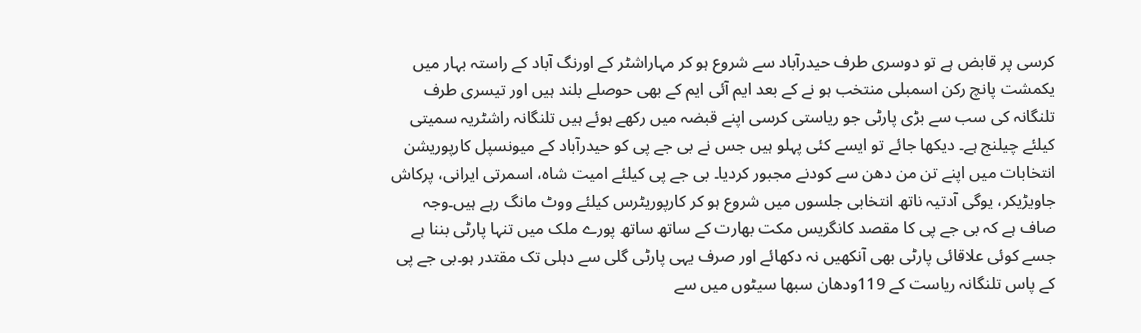کرسی پر قابض ہے تو دوسری طرف حیدرآباد سے شروع ہو کر مہاراشٹر کے اورنگ آباد کے راستہ بہار میں یکمشت پانچ رکن اسمبلی منتخب ہو نے کے بعد ایم آئی ایم کے بھی حوصلے بلند ہیں اور تیسری طرف تلنگانہ کی سب سے بڑی پارٹی جو ریاستی کرسی اپنے قبضہ میں رکھے ہوئے ہیں تلنگانہ راشٹریہ سمیتی کیلئے چیلنج ہے۔ دیکھا جائے تو ایسے کئی پہلو ہیں جس نے بی جے پی کو حیدرآباد کے میونسپل کارپوریشن انتخابات میں اپنے تن من دھن سے کودنے مجبور کردیا۔ بی جے پی کیلئے امیت شاہ، اسمرتی ایرانی، پرکاش جاویڑیکر، یوگی آدتیہ ناتھ انتخابی جلسوں میں شروع ہو کر کارپوریٹرس کیلئے ووٹ مانگ رہے ہیں۔وجہ صاف ہے کہ بی جے پی کا مقصد کانگریس مکت بھارت کے ساتھ ساتھ پورے ملک میں تنہا پارٹی بننا ہے جسے کوئی علاقائی پارٹی بھی آنکھیں نہ دکھائے اور صرف یہی پارٹی گلی سے دہلی تک مقتدر ہو۔بی جے پی کے پاس تلنگانہ ریاست کے 119ودھان سبھا سیٹوں میں سے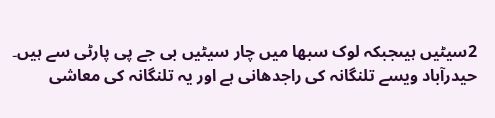2سیٹیں ہیںجبکہ لوک سبھا میں چار سیٹیں بی جے پی پارٹی سے ہیں۔ حیدرآباد ویسے تلنگانہ کی راجدھانی ہے اور یہ تلنگانہ کی معاشی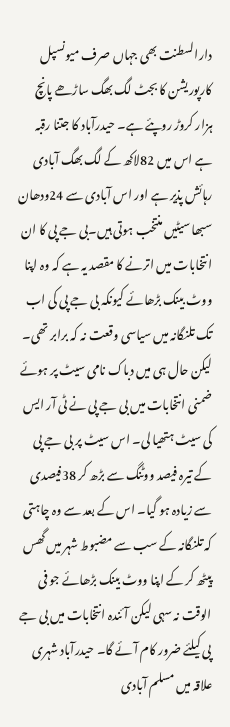دارالسطنت بھی جہاں صرف میونسپل کارپوریشن کا بجٹ لگ بھگ ساڑھے پانچ ہزار کروڑ روپئے ہے۔ حیدرآباد کا جتنا رقبہ ہے اس میں 82لاکھ کے لگ بھگ آبادی رہائش پذیر ہے اور اس آبادی سے 24ودھان سبھا سیٹیں منتخب ہوتی ہیں۔بی جے پی کا ان انتخابات میں اترنے کا مقصد یہ ہے کہ وہ اپنا ووٹ بینک بڑھائے کیونکہ بی جے پی کی اب تک تلنگانہ میں سیاسی وقعت نہ کہ برابر تھی۔ لیکن حال ہی میں دباک نامی سیٹ پر ہوئے ضمنی انتخابات میں بی جے پی نے ٹی آر ایس کی سیٹ ہتھیا لی۔ اس سیٹ پر بی جے پی کے تیرہ فیصد ووٹنگ سے بڑھ کر 38فیصدی سے زیادہ ہو گیا۔ اس کے بعد سے وہ چاہتی کہ تلنگانہ کے سب سے مضبوط شہر میں گھس پیٹھ کر کے اپنا ووٹ بینک بڑھائے جو فی الوقت نہ سہی لیکن آئندہ انتخابات میں بی جے پی کیلئے ضرور کام آئے گا۔ حیدرآباد شہری علاقہ میں مسلم آبادی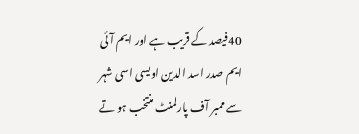40فیصد کے قریب ہے اور ایم آئی ایم صدر اسد الدین اویسی اسی شہر سے ممبر آف پارلمنٹ منتخب ہو تے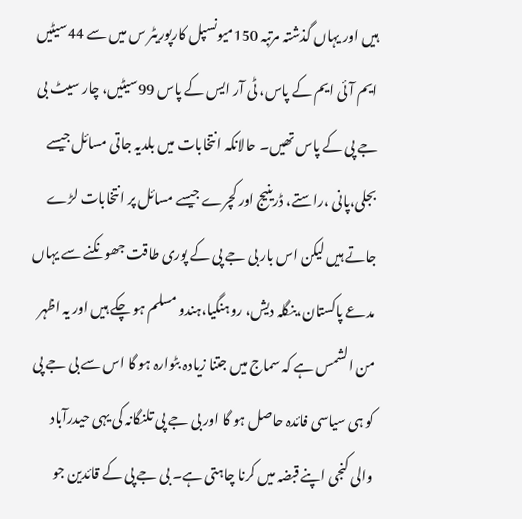ہیں اور یہاں گذشتہ مرتبہ 150میونسپل کارپوریٹر س میں سے 44سیٹیں ایم آئی ایم کے پاس، ٹی آر ایس کے پاس 99سیٹیں، چار سیٹ بی جے پی کے پاس تھیں۔ حالانکہ انتخابات میں بلدیہ جاتی مسائل جیسے بجلی،پانی ،راستے، ڈرینیج اور کچرے جیسے مسائل پر انتخابات لڑے جاتے ہیں لیکن اس بار بی جے پی کے پوری طاقت جھونکنے سے یہاں مدعے پاکستان،بنگلہ دیش، روہنگیا،ہندو مسلم ہو چکے ہیں اور یہ اظہر من الشمس ہے کہ سماج میں جتنا زیادہ بٹوارہ ہو گا اس سے بی جے پی کو ہی سیاسی فائدہ حاصل ہو گا اور بی جے پی تلنگانہ کی یہی حیدرآباد والی کنجی اپنے قبضہ میں کرنا چاہتی ہے۔ بی جے پی کے قائدین جو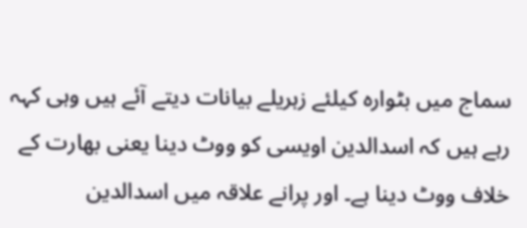سماج میں بٹوارہ کیلئے زہریلے بیانات دیتے آئے ہیں وہی کہہ رہے ہیں کہ اسدالدین اویسی کو ووٹ دینا یعنی بھارت کے خلاف ووٹ دینا ہے۔ اور پرانے علاقہ میں اسدالدین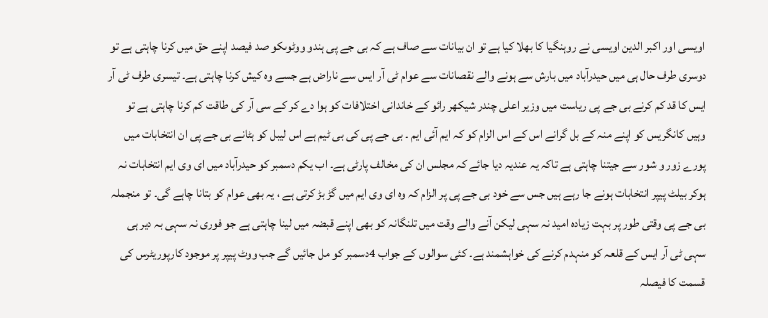اویسی اور اکبر الدین اویسی نے روہنگیا کا بھلا کیا ہے تو ان بیانات سے صاف ہے کہ بی جے پی ہندو ووٹوںکو صد فیصد اپنے حق میں کرنا چاہتی ہے تو دوسری طرف حال ہی میں حیدرآباد میں بارش سے ہونے والے نقصانات سے عوام ٹی آر ایس سے ناراض ہے جسے وہ کیش کرنا چاہتی ہے۔ تیسری طرف ٹی آر ایس کا قد کم کرنے بی جے پی ریاست میں وزیر اعلی چندر شیکھر رائو کے خاندانی اختلافات کو ہوا دے کر کے سی آر کی طاقت کم کرنا چاہتی ہے تو وہیں کانگریس کو اپنے منہ کے بل گرانے اس کے اس الزام کو کہ ایم آئی ایم ۔ بی جے پی کی بی ٹیم ہے اس لیبل کو ہٹانے بی جے پی ان انتخابات میں پورے زور و شور سے جیتنا چاہتی ہے تاکہ یہ عندیہ دیا جائے کہ مجلس ان کی مخالف پارٹی ہے۔ اب یکم دسمبر کو حیدرآباد میں ای وی ایم انتخابات نہ ہوکر بیلٹ پیپر انتخابات ہونے جا رہے ہیں جس سے خود بی جے پی پر الزام کہ وہ ای وی ایم میں گڑ بڑ کرتی ہے ، یہ بھی عوام کو بتانا چاہے گی۔ تو منجملہ بی جے پی وقتی طور پر بہت زیادہ امید نہ سہی لیکن آنے والے وقت میں تلنگانہ کو بھی اپنے قبضہ میں لینا چاہتی ہے جو فوری نہ سہی بہ دیر ہی سہی ٹی آر ایس کے قلعہ کو منہدم کرنے کی خواہشمند ہے۔ کئی سوالوں کے جواب 4دسمبر کو مل جائیں گے جب ووٹ پیپر پر موجود کارپوریٹرس کی قسمت کا فیصلہ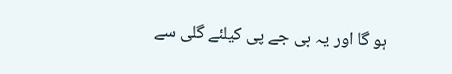ہو گا اور یہ بی جے پی کیلئے گلی سے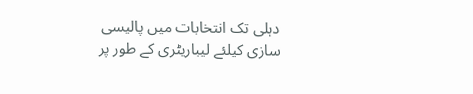دہلی تک انتخابات میں پالیسی سازی کیلئے لیباریٹری کے طور پر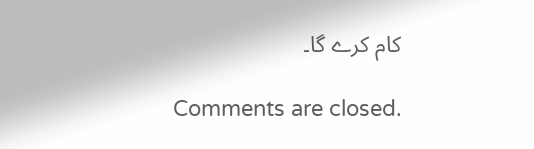کام کرے گا۔

Comments are closed.